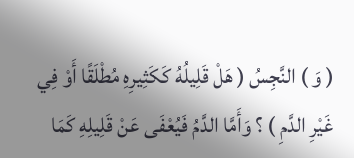( وَ ) النَّجِسُ ( هَلْ قَلِيلُهُ كَكَثِيرِهِ مُطْلَقًا أَوْ فِي غَيْرِ الدَّمِ ) ؟ وَأَمَّا الدَّمُ فَيُعْفَى عَنْ قَلِيلِهِ كَمَا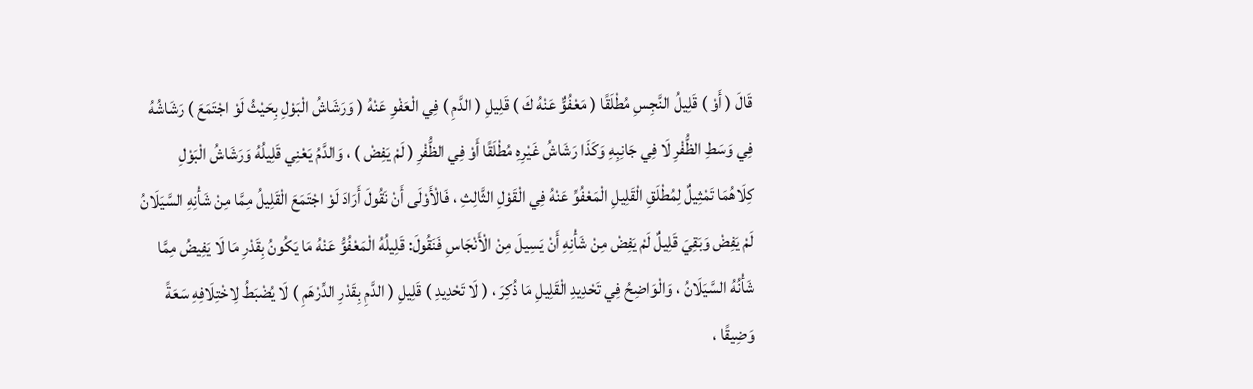قَالَ ( أَوْ ) قَلِيلُ النَّجِسِ مُطْلَقًا ( مَعْفُوٌّ عَنْهُ كَ ) قَلِيلِ ( الدَّمِ ) فِي الْعَفْوِ عَنْهُ ( وَرَشَاشُ الْبَوْلِ بِحَيْثُ لَوْ اجْتَمَعَ ) رَشَاشُهُ فِي وَسَطِ الظُّفْرِ لَا فِي جَانِبِهِ وَكَذَا رَشَاشُ غَيْرِهِ مُطْلَقًا أَوْ فِي الظُّفْرِ ( لَمْ يَفِضْ ) ، وَالدَّمُ يَعْنِي قَلِيلُهُ وَرَشَاشُ الْبَوْلِ كِلَاهُمَا تَمْثِيلٌ لِمُطْلَقِ الْقَلِيلِ الْمَعْفُوِّ عَنْهُ فِي الْقَوْلِ الثَّالِثِ ، فَالْأَوْلَى أَنْ نَقُولَ أَرَادَ لَوْ اجْتَمَعَ الْقَلِيلُ مِمَّا مِنْ شَأْنِهِ السَّيَلَانُ لَمْ يَفِضْ وَبَقِيَ قَلِيلٌ لَمْ يَفِضْ مِنْ شَأْنِهِ أَنْ يَسِيلَ مِنْ الْأَنْجَاسِ فَنَقُولَ: قَلِيلُهُ الْمَعْفُوُّ عَنْهُ مَا يَكُونُ بِقَدْرِ مَا لَا يَفِيضُ مِمَّا شَأْنُهُ السَّيَلَانُ ، وَالْوَاضِحُ فِي تَحْدِيدِ الْقَلِيلِ مَا ذُكِرَ ، ( لَا تَحْدِيدِ ) قَلِيلِ ( الدَّمِ بِقَدْرِ الدِّرْهَمِ ) لَا يُضْبَطُ لِاخْتِلَافِهِ سَعَةً وَضِيقًا ،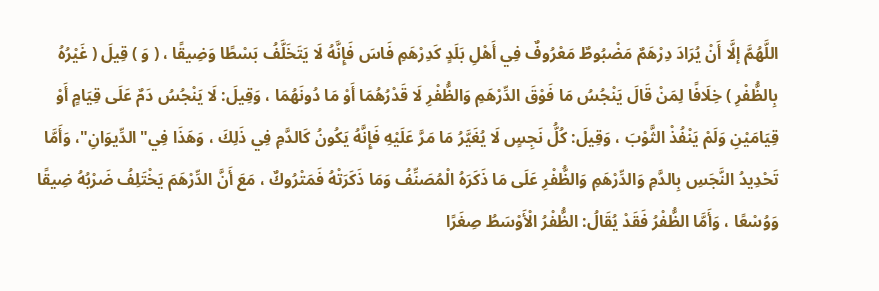اللَّهُمَّ إلَّا أَنْ يُرَادَ دِرْهَمٌ مَضْبُوطٌ مَعْرُوفٌ فِي أَهْلِ بَلَدٍ كَدِرْهَمِ فَاسَ فَإِنَّهُ لَا يَتَخَلَّفُ بَسْطًا وَضِيقًا ، ( وَ ) قِيلَ ( غَيْرُهُ بِالظُّفْرِ ) خِلَافًا لِمَنْ قَالَ يَنْجُسُ مَا فَوْقَ الدِّرْهَمِ وَالظُّفْرِ لَا قَدْرُهُمَا أَوْ مَا دُونَهُمَا ، وَقِيلَ: لَا يَنْجُسُ دَمٌ عَلَى قِيَامٍ أَوْ قِيَامَيْنِ وَلَمْ يَنْفُذْ الثَّوْبَ ، وَقِيلَ: كُلُّ نَجِسٍ لَا يُغَيَّرُ مَا مَرَّ عَلَيْهِ فَإِنَّهُ يَكُونُ كَالدَّمِ فِي ذَلِكَ ، وَهَذَا فِي"الدِّيوَانِ"، وَأَمَّا تَحْدِيدُ النَّجَسِ بِالدَّمِ وَالدِّرْهَمِ وَالظُّفْرِ عَلَى مَا ذَكَرَهُ الْمُصَنِّفُ وَمَا ذَكَرَتْهُ فَمَتْرُوكٌ ، مَعَ أَنَّ الدِّرْهَمَ يَخْتَلِفُ ضَرْبُهُ ضِيقًا وَوُسْعًا ، وَأَمَّا الظُّفْرُ فَقَدْ يُقَالُ: الظُّفْرُ الْأَوْسَطُ صِغَرًا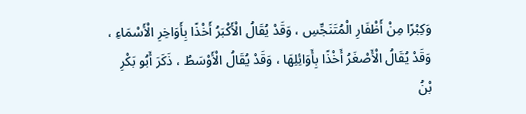وَكِبْرًا مِنْ أَظْفَارِ الْمُتَنَجِّسِ ، وَقَدْ يُقَالُ الْأَكْبَرُ أَخْذًا بِأَوَاخِرِ الْأَسْمَاءِ ، وَقَدْ يُقَالُ الْأَصْغَرُ أَخْذًا بِأَوَائِلِهَا ، وَقَدْ يُقَالُ الْأَوْسَطُ ، ذَكَرَ أَبُو بَكْرِ بْنُ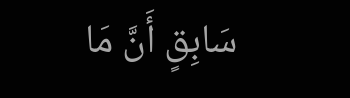سَابِقٍ أَنَّ مَا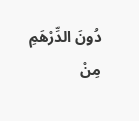دُونَ الدِّرْهَمِ مِنْ